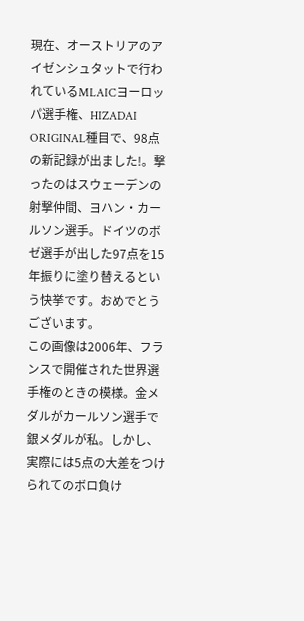現在、オーストリアのアイゼンシュタットで行われているMLAICヨーロッパ選手権、HIZADAI ORIGINAL種目で、98点の新記録が出ました!。撃ったのはスウェーデンの射撃仲間、ヨハン・カールソン選手。ドイツのボゼ選手が出した97点を15年振りに塗り替えるという快挙です。おめでとうございます。
この画像は2006年、フランスで開催された世界選手権のときの模様。金メダルがカールソン選手で銀メダルが私。しかし、実際には5点の大差をつけられてのボロ負け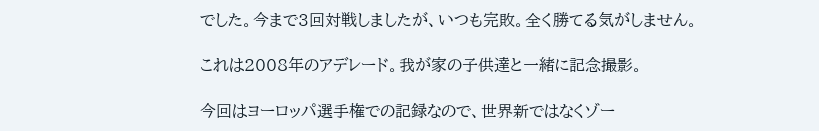でした。今まで3回対戦しましたが、いつも完敗。全く勝てる気がしません。

これは2008年のアデレード。我が家の子供達と一緒に記念撮影。

今回はヨーロッパ選手権での記録なので、世界新ではなくゾー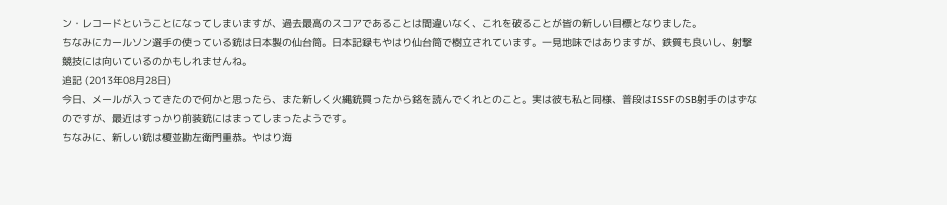ン・レコードということになってしまいますが、過去最高のスコアであることは間違いなく、これを破ることが皆の新しい目標となりました。
ちなみにカールソン選手の使っている銃は日本製の仙台筒。日本記録もやはり仙台筒で樹立されています。一見地味ではありますが、鉄質も良いし、射撃競技には向いているのかもしれませんね。
追記 (2013年08月28日)
今日、メールが入ってきたので何かと思ったら、また新しく火縄銃買ったから銘を読んでくれとのこと。実は彼も私と同様、普段はISSFのSB射手のはずなのですが、最近はすっかり前装銃にはまってしまったようです。
ちなみに、新しい銃は榎並勘左衛門重恭。やはり海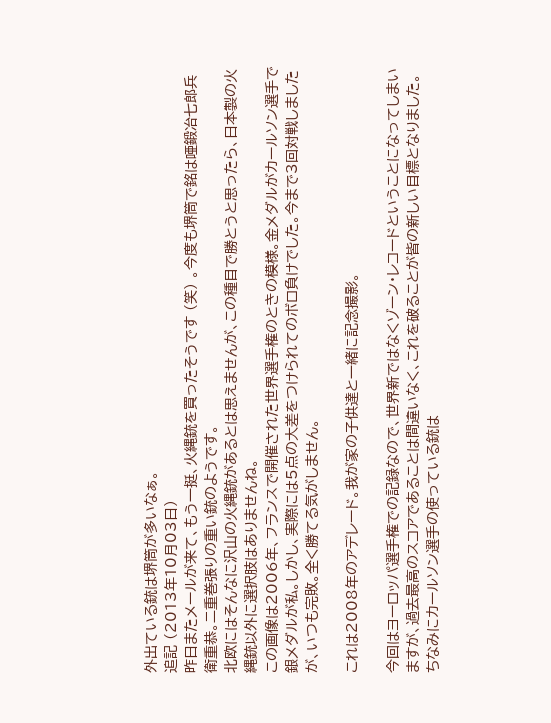外出ている銃は堺筒が多いなぁ。
追記 (2013年10月03日)
昨日またメールが来て、もう一挺、火縄銃を買ったそうです (笑) 。今度も堺筒で銘は唖鍛冶七郎兵衛重恭。ニ重巻張りの重い銃のようです。
北欧にはそんなに沢山の火縄銃があるとは思えませんが、この種目で勝とうと思ったら、日本製の火縄銃以外に選択肢はありませんね。
この画像は2006年、フランスで開催された世界選手権のときの模様。金メダルがカールソン選手で銀メダルが私。しかし、実際には5点の大差をつけられてのボロ負けでした。今まで3回対戦しましたが、いつも完敗。全く勝てる気がしません。

これは2008年のアデレード。我が家の子供達と一緒に記念撮影。

今回はヨーロッパ選手権での記録なので、世界新ではなくゾーン・レコードということになってしまいますが、過去最高のスコアであることは間違いなく、これを破ることが皆の新しい目標となりました。
ちなみにカールソン選手の使っている銃は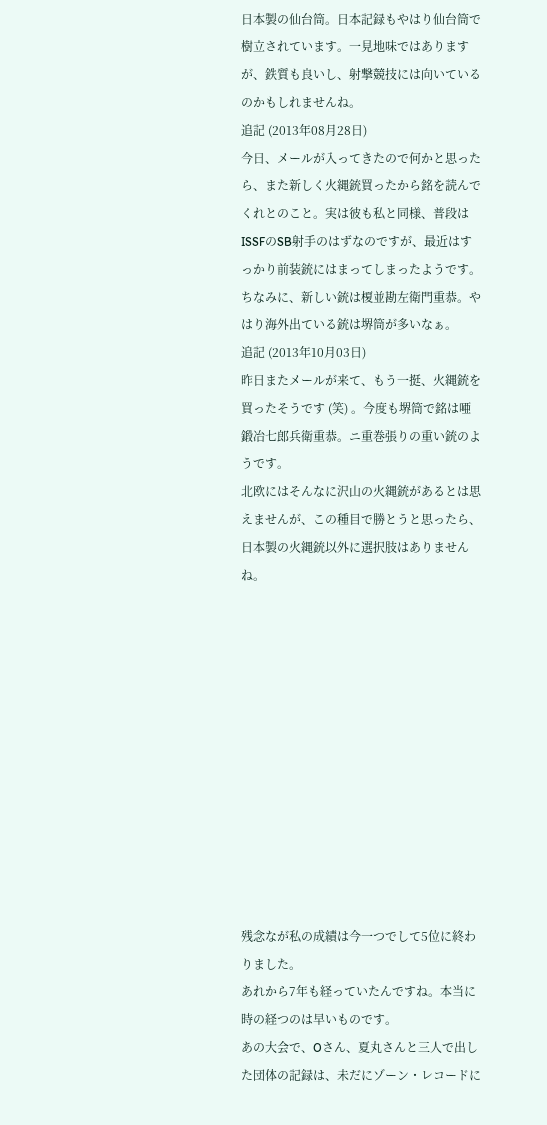日本製の仙台筒。日本記録もやはり仙台筒で樹立されています。一見地味ではありますが、鉄質も良いし、射撃競技には向いているのかもしれませんね。
追記 (2013年08月28日)
今日、メールが入ってきたので何かと思ったら、また新しく火縄銃買ったから銘を読んでくれとのこと。実は彼も私と同様、普段はISSFのSB射手のはずなのですが、最近はすっかり前装銃にはまってしまったようです。
ちなみに、新しい銃は榎並勘左衛門重恭。やはり海外出ている銃は堺筒が多いなぁ。
追記 (2013年10月03日)
昨日またメールが来て、もう一挺、火縄銃を買ったそうです (笑) 。今度も堺筒で銘は唖鍛冶七郎兵衛重恭。ニ重巻張りの重い銃のようです。
北欧にはそんなに沢山の火縄銃があるとは思えませんが、この種目で勝とうと思ったら、日本製の火縄銃以外に選択肢はありませんね。












残念なが私の成績は今一つでして5位に終わりました。
あれから7年も経っていたんですね。本当に時の経つのは早いものです。
あの大会で、Oさん、夏丸さんと三人で出した団体の記録は、未だにゾーン・レコードに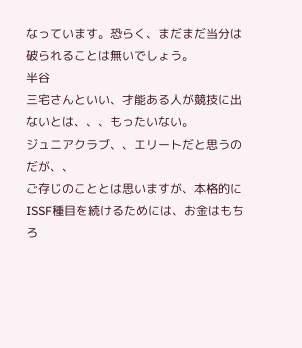なっています。恐らく、まだまだ当分は破られることは無いでしょう。
半谷
三宅さんといい、才能ある人が競技に出ないとは、、、もったいない。
ジュニアクラブ、、エリートだと思うのだが、、
ご存じのこととは思いますが、本格的にISSF種目を続けるためには、お金はもちろ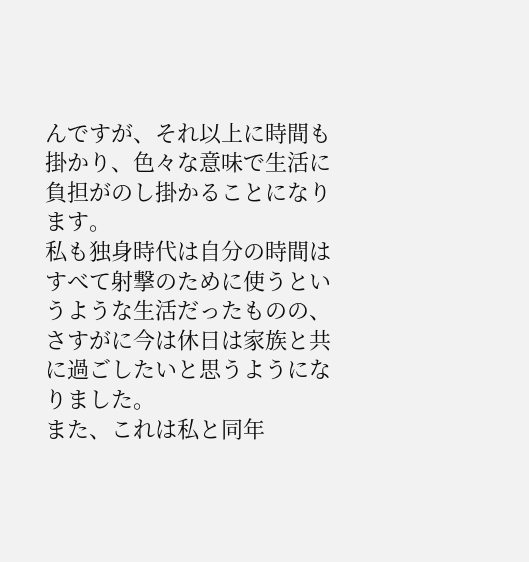んですが、それ以上に時間も掛かり、色々な意味で生活に負担がのし掛かることになります。
私も独身時代は自分の時間はすべて射撃のために使うというような生活だったものの、さすがに今は休日は家族と共に過ごしたいと思うようになりました。
また、これは私と同年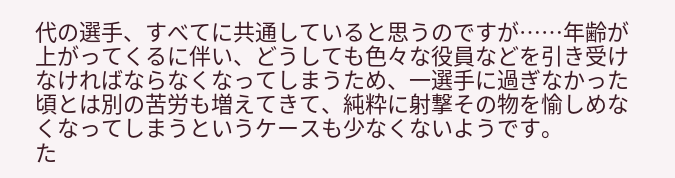代の選手、すべてに共通していると思うのですが……年齢が上がってくるに伴い、どうしても色々な役員などを引き受けなければならなくなってしまうため、一選手に過ぎなかった頃とは別の苦労も増えてきて、純粋に射撃その物を愉しめなくなってしまうというケースも少なくないようです。
た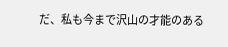だ、私も今まで沢山の才能のある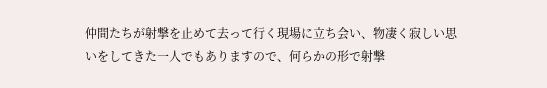仲間たちが射撃を止めて去って行く現場に立ち会い、物凄く寂しい思いをしてきた一人でもありますので、何らかの形で射撃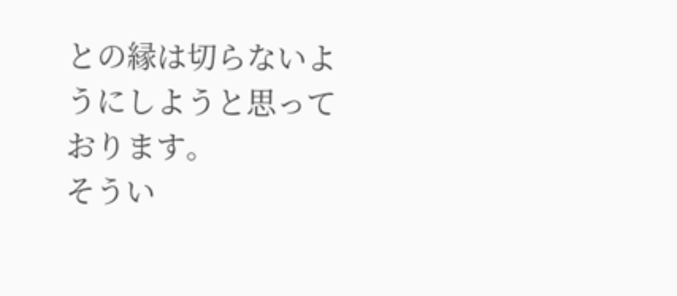との縁は切らないようにしようと思っております。
そうい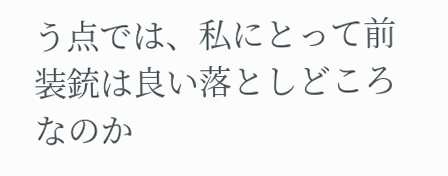う点では、私にとって前装銃は良い落としどころなのか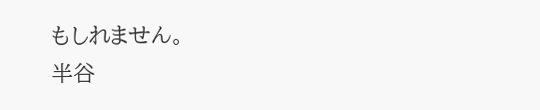もしれません。
半谷